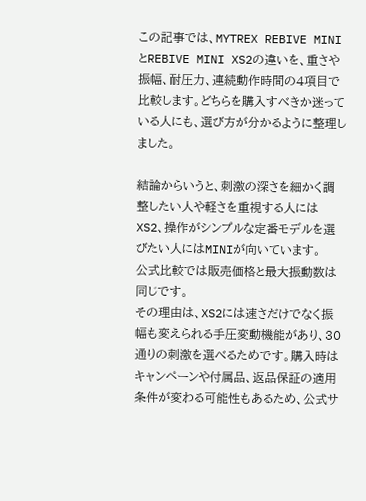この記事では、MYTREX REBIVE MINIとREBIVE MINI XS2の違いを、重さや振幅、耐圧力、連続動作時間の4項目で比較します。どちらを購入すべきか迷っている人にも、選び方が分かるように整理しました。

結論からいうと、刺激の深さを細かく調整したい人や軽さを重視する人にはXS2、操作がシンプルな定番モデルを選びたい人にはMINIが向いています。
公式比較では販売価格と最大振動数は同じです。
その理由は、XS2には速さだけでなく振幅も変えられる手圧変動機能があり、30通りの刺激を選べるためです。購入時はキャンペーンや付属品、返品保証の適用条件が変わる可能性もあるため、公式サ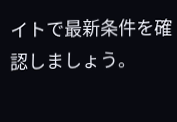イトで最新条件を確認しましょう。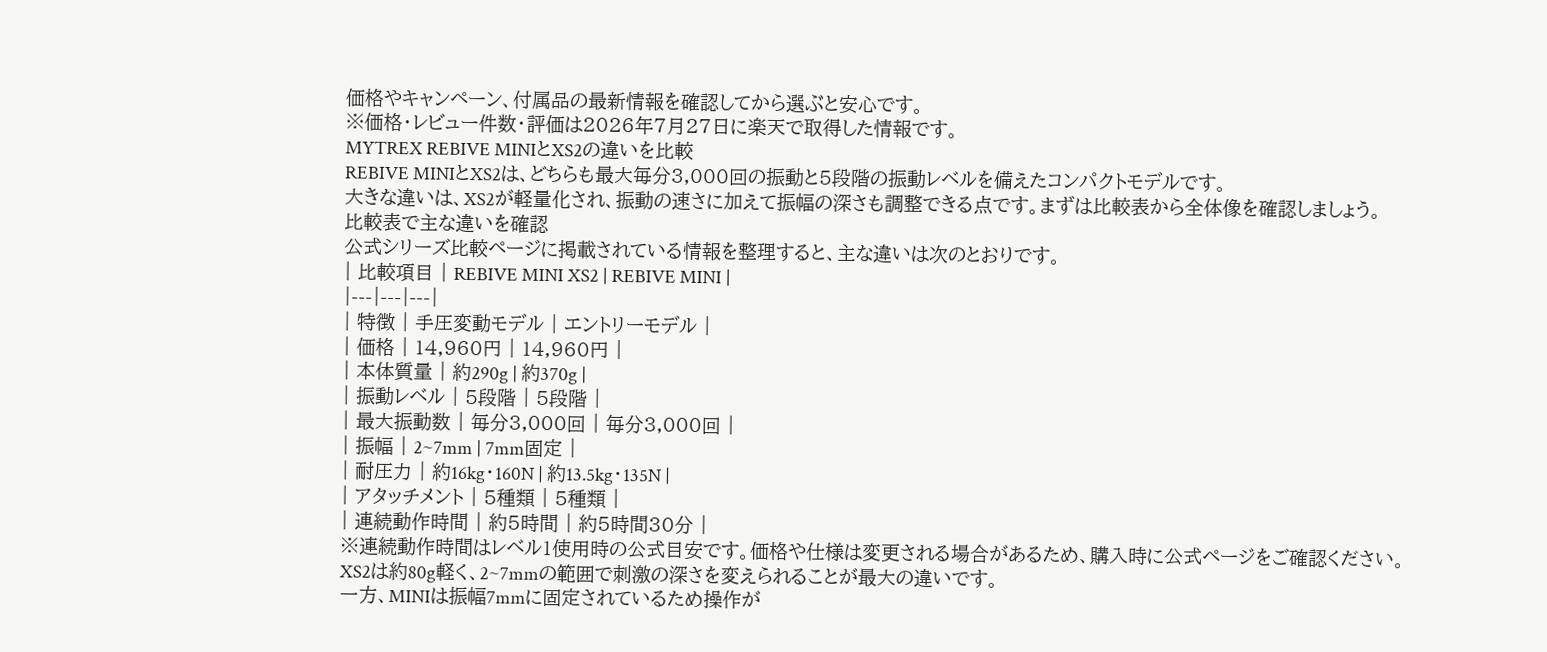価格やキャンペーン、付属品の最新情報を確認してから選ぶと安心です。
※価格・レビュー件数・評価は2026年7月27日に楽天で取得した情報です。
MYTREX REBIVE MINIとXS2の違いを比較
REBIVE MINIとXS2は、どちらも最大毎分3,000回の振動と5段階の振動レベルを備えたコンパクトモデルです。
大きな違いは、XS2が軽量化され、振動の速さに加えて振幅の深さも調整できる点です。まずは比較表から全体像を確認しましょう。
比較表で主な違いを確認
公式シリーズ比較ページに掲載されている情報を整理すると、主な違いは次のとおりです。
| 比較項目 | REBIVE MINI XS2 | REBIVE MINI |
|---|---|---|
| 特徴 | 手圧変動モデル | エントリーモデル |
| 価格 | 14,960円 | 14,960円 |
| 本体質量 | 約290g | 約370g |
| 振動レベル | 5段階 | 5段階 |
| 最大振動数 | 毎分3,000回 | 毎分3,000回 |
| 振幅 | 2~7mm | 7mm固定 |
| 耐圧力 | 約16kg・160N | 約13.5kg・135N |
| アタッチメント | 5種類 | 5種類 |
| 連続動作時間 | 約5時間 | 約5時間30分 |
※連続動作時間はレベル1使用時の公式目安です。価格や仕様は変更される場合があるため、購入時に公式ページをご確認ください。
XS2は約80g軽く、2~7mmの範囲で刺激の深さを変えられることが最大の違いです。
一方、MINIは振幅7mmに固定されているため操作が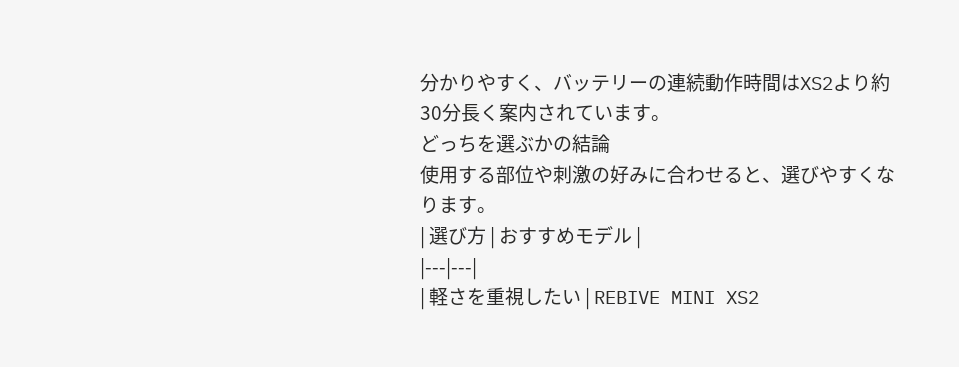分かりやすく、バッテリーの連続動作時間はXS2より約30分長く案内されています。
どっちを選ぶかの結論
使用する部位や刺激の好みに合わせると、選びやすくなります。
| 選び方 | おすすめモデル |
|---|---|
| 軽さを重視したい | REBIVE MINI XS2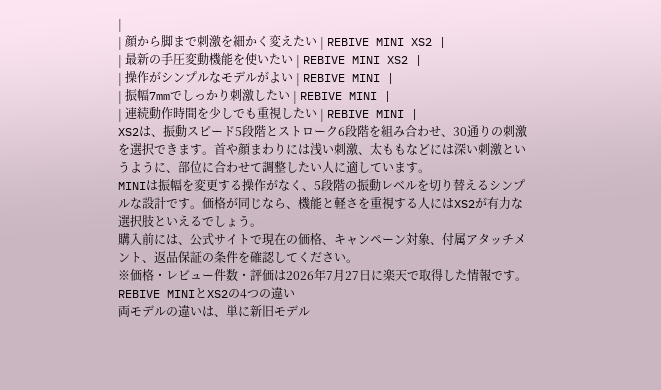|
| 顔から脚まで刺激を細かく変えたい | REBIVE MINI XS2 |
| 最新の手圧変動機能を使いたい | REBIVE MINI XS2 |
| 操作がシンプルなモデルがよい | REBIVE MINI |
| 振幅7mmでしっかり刺激したい | REBIVE MINI |
| 連続動作時間を少しでも重視したい | REBIVE MINI |
XS2は、振動スピード5段階とストローク6段階を組み合わせ、30通りの刺激を選択できます。首や顔まわりには浅い刺激、太ももなどには深い刺激というように、部位に合わせて調整したい人に適しています。
MINIは振幅を変更する操作がなく、5段階の振動レベルを切り替えるシンプルな設計です。価格が同じなら、機能と軽さを重視する人にはXS2が有力な選択肢といえるでしょう。
購入前には、公式サイトで現在の価格、キャンペーン対象、付属アタッチメント、返品保証の条件を確認してください。
※価格・レビュー件数・評価は2026年7月27日に楽天で取得した情報です。
REBIVE MINIとXS2の4つの違い
両モデルの違いは、単に新旧モデル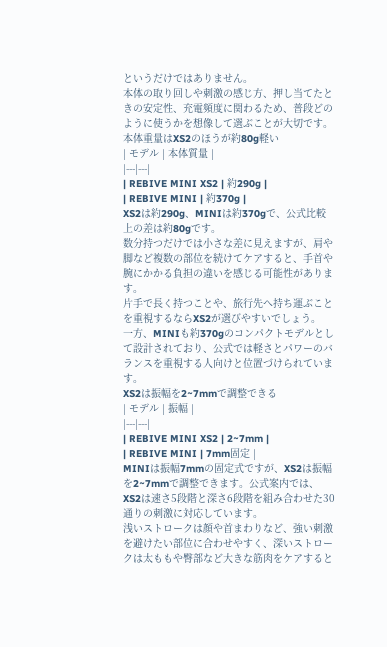というだけではありません。
本体の取り回しや刺激の感じ方、押し当てたときの安定性、充電頻度に関わるため、普段どのように使うかを想像して選ぶことが大切です。
本体重量はXS2のほうが約80g軽い
| モデル | 本体質量 |
|---|---|
| REBIVE MINI XS2 | 約290g |
| REBIVE MINI | 約370g |
XS2は約290g、MINIは約370gで、公式比較上の差は約80gです。
数分持つだけでは小さな差に見えますが、肩や脚など複数の部位を続けてケアすると、手首や腕にかかる負担の違いを感じる可能性があります。
片手で長く持つことや、旅行先へ持ち運ぶことを重視するならXS2が選びやすいでしょう。
一方、MINIも約370gのコンパクトモデルとして設計されており、公式では軽さとパワーのバランスを重視する人向けと位置づけられています。
XS2は振幅を2~7mmで調整できる
| モデル | 振幅 |
|---|---|
| REBIVE MINI XS2 | 2~7mm |
| REBIVE MINI | 7mm固定 |
MINIは振幅7mmの固定式ですが、XS2は振幅を2~7mmで調整できます。公式案内では、XS2は速さ5段階と深さ6段階を組み合わせた30通りの刺激に対応しています。
浅いストロークは顔や首まわりなど、強い刺激を避けたい部位に合わせやすく、深いストロークは太ももや臀部など大きな筋肉をケアすると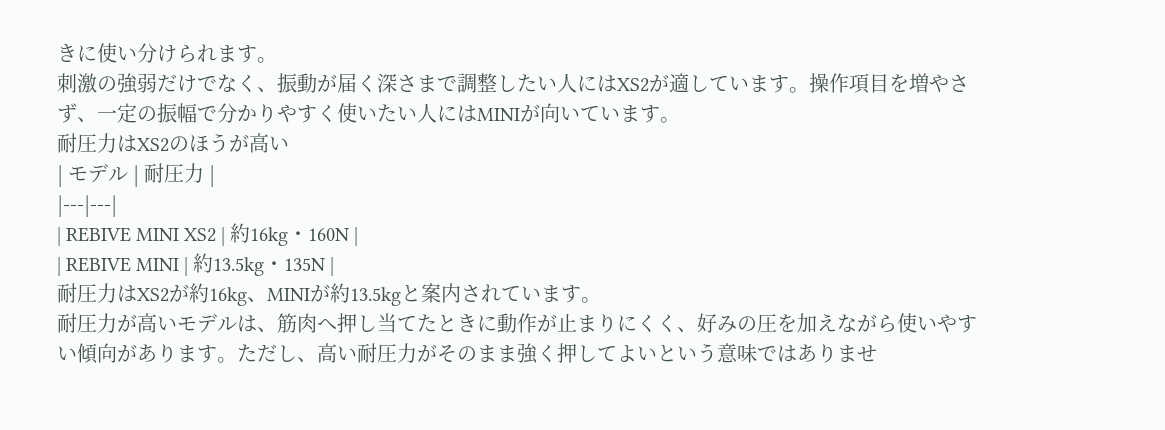きに使い分けられます。
刺激の強弱だけでなく、振動が届く深さまで調整したい人にはXS2が適しています。操作項目を増やさず、一定の振幅で分かりやすく使いたい人にはMINIが向いています。
耐圧力はXS2のほうが高い
| モデル | 耐圧力 |
|---|---|
| REBIVE MINI XS2 | 約16kg・160N |
| REBIVE MINI | 約13.5kg・135N |
耐圧力はXS2が約16kg、MINIが約13.5kgと案内されています。
耐圧力が高いモデルは、筋肉へ押し当てたときに動作が止まりにくく、好みの圧を加えながら使いやすい傾向があります。ただし、高い耐圧力がそのまま強く押してよいという意味ではありませ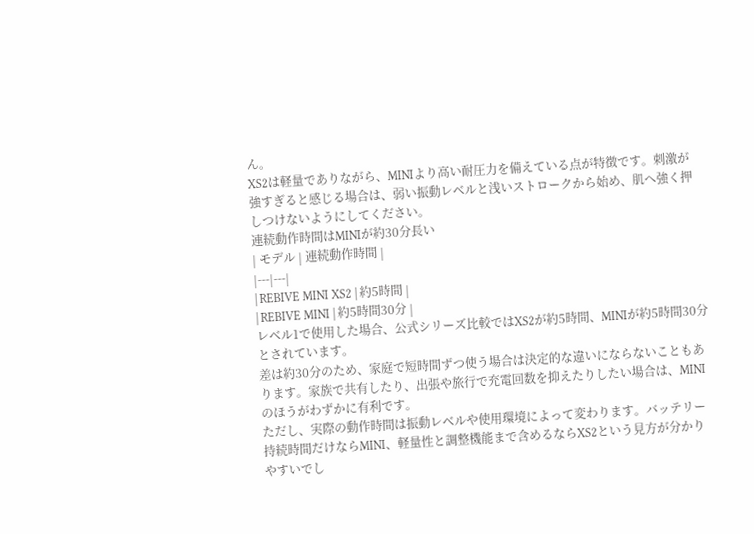ん。
XS2は軽量でありながら、MINIより高い耐圧力を備えている点が特徴です。刺激が強すぎると感じる場合は、弱い振動レベルと浅いストロークから始め、肌へ強く押しつけないようにしてください。
連続動作時間はMINIが約30分長い
| モデル | 連続動作時間 |
|---|---|
| REBIVE MINI XS2 | 約5時間 |
| REBIVE MINI | 約5時間30分 |
レベル1で使用した場合、公式シリーズ比較ではXS2が約5時間、MINIが約5時間30分とされています。
差は約30分のため、家庭で短時間ずつ使う場合は決定的な違いにならないこともあります。家族で共有したり、出張や旅行で充電回数を抑えたりしたい場合は、MINIのほうがわずかに有利です。
ただし、実際の動作時間は振動レベルや使用環境によって変わります。バッテリー持続時間だけならMINI、軽量性と調整機能まで含めるならXS2という見方が分かりやすいでし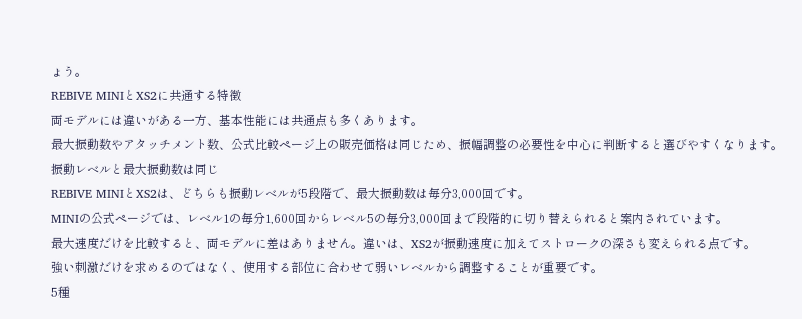ょう。
REBIVE MINIとXS2に共通する特徴
両モデルには違いがある一方、基本性能には共通点も多くあります。
最大振動数やアタッチメント数、公式比較ページ上の販売価格は同じため、振幅調整の必要性を中心に判断すると選びやすくなります。
振動レベルと最大振動数は同じ
REBIVE MINIとXS2は、どちらも振動レベルが5段階で、最大振動数は毎分3,000回です。
MINIの公式ページでは、レベル1の毎分1,600回からレベル5の毎分3,000回まで段階的に切り替えられると案内されています。
最大速度だけを比較すると、両モデルに差はありません。違いは、XS2が振動速度に加えてストロークの深さも変えられる点です。
強い刺激だけを求めるのではなく、使用する部位に合わせて弱いレベルから調整することが重要です。
5種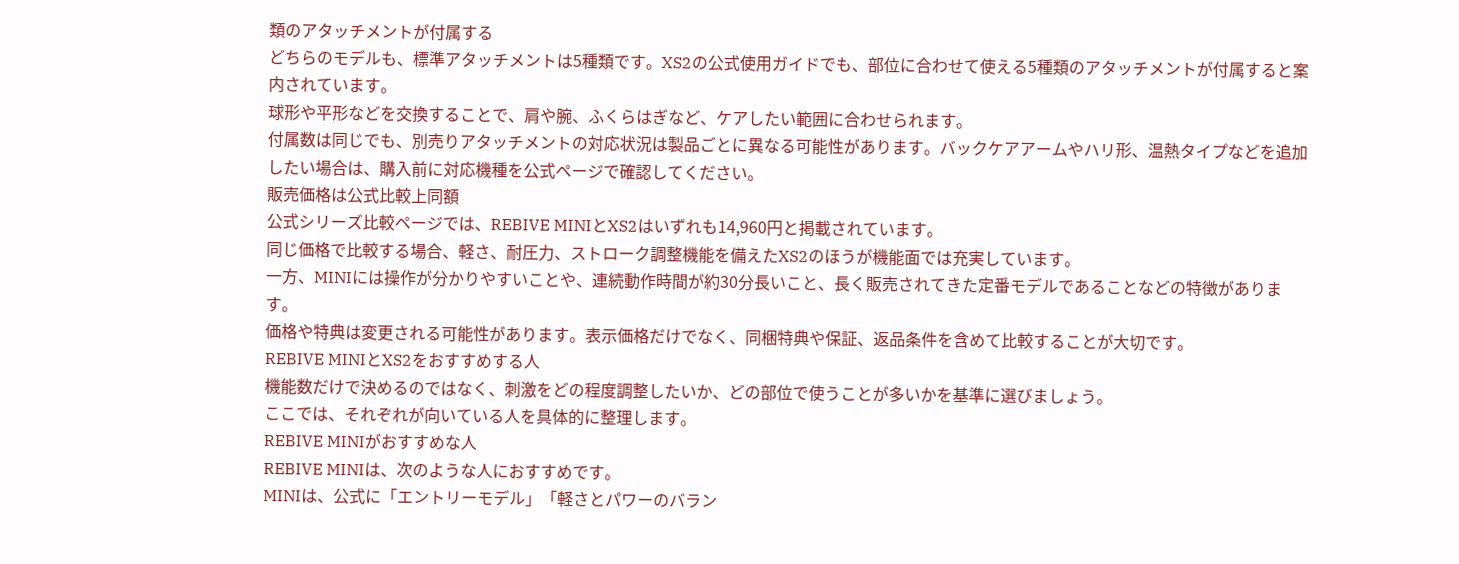類のアタッチメントが付属する
どちらのモデルも、標準アタッチメントは5種類です。XS2の公式使用ガイドでも、部位に合わせて使える5種類のアタッチメントが付属すると案内されています。
球形や平形などを交換することで、肩や腕、ふくらはぎなど、ケアしたい範囲に合わせられます。
付属数は同じでも、別売りアタッチメントの対応状況は製品ごとに異なる可能性があります。バックケアアームやハリ形、温熱タイプなどを追加したい場合は、購入前に対応機種を公式ページで確認してください。
販売価格は公式比較上同額
公式シリーズ比較ページでは、REBIVE MINIとXS2はいずれも14,960円と掲載されています。
同じ価格で比較する場合、軽さ、耐圧力、ストローク調整機能を備えたXS2のほうが機能面では充実しています。
一方、MINIには操作が分かりやすいことや、連続動作時間が約30分長いこと、長く販売されてきた定番モデルであることなどの特徴があります。
価格や特典は変更される可能性があります。表示価格だけでなく、同梱特典や保証、返品条件を含めて比較することが大切です。
REBIVE MINIとXS2をおすすめする人
機能数だけで決めるのではなく、刺激をどの程度調整したいか、どの部位で使うことが多いかを基準に選びましょう。
ここでは、それぞれが向いている人を具体的に整理します。
REBIVE MINIがおすすめな人
REBIVE MINIは、次のような人におすすめです。
MINIは、公式に「エントリーモデル」「軽さとパワーのバラン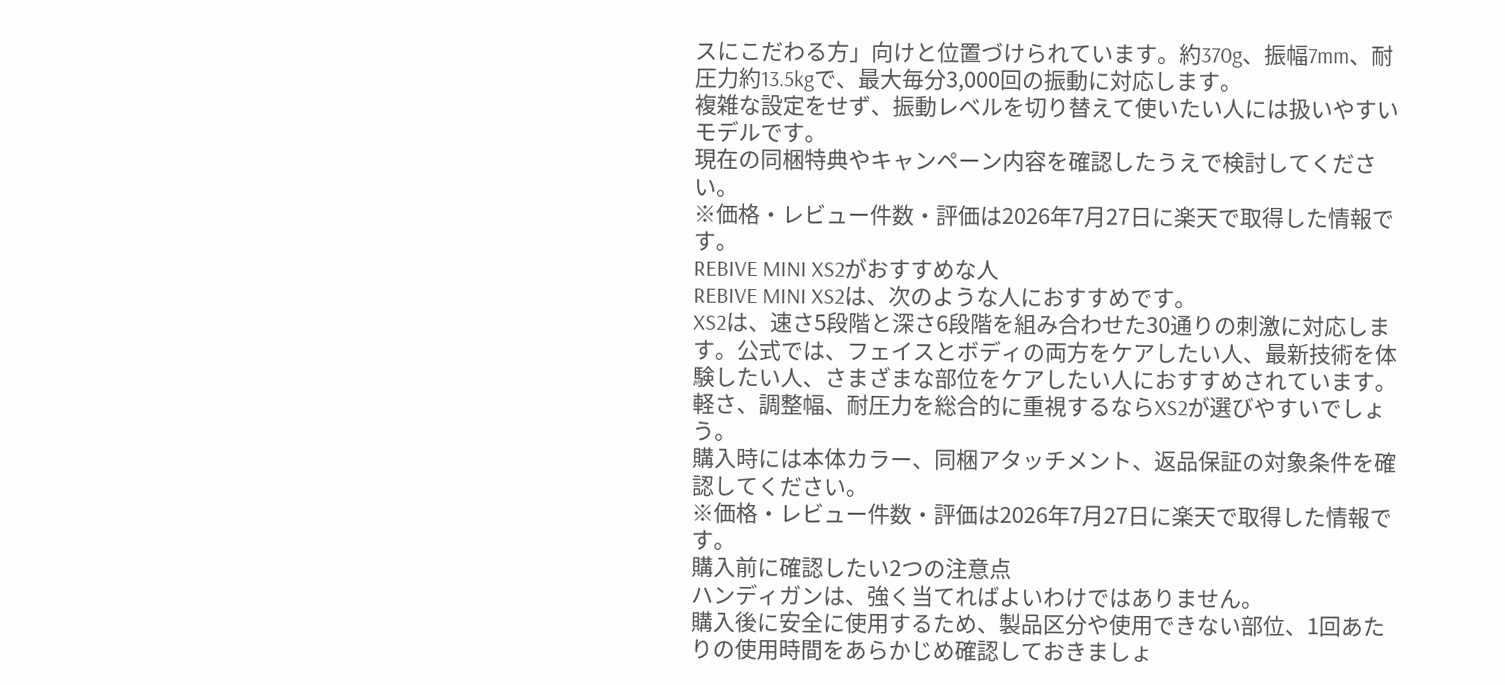スにこだわる方」向けと位置づけられています。約370g、振幅7mm、耐圧力約13.5kgで、最大毎分3,000回の振動に対応します。
複雑な設定をせず、振動レベルを切り替えて使いたい人には扱いやすいモデルです。
現在の同梱特典やキャンペーン内容を確認したうえで検討してください。
※価格・レビュー件数・評価は2026年7月27日に楽天で取得した情報です。
REBIVE MINI XS2がおすすめな人
REBIVE MINI XS2は、次のような人におすすめです。
XS2は、速さ5段階と深さ6段階を組み合わせた30通りの刺激に対応します。公式では、フェイスとボディの両方をケアしたい人、最新技術を体験したい人、さまざまな部位をケアしたい人におすすめされています。
軽さ、調整幅、耐圧力を総合的に重視するならXS2が選びやすいでしょう。
購入時には本体カラー、同梱アタッチメント、返品保証の対象条件を確認してください。
※価格・レビュー件数・評価は2026年7月27日に楽天で取得した情報です。
購入前に確認したい2つの注意点
ハンディガンは、強く当てればよいわけではありません。
購入後に安全に使用するため、製品区分や使用できない部位、1回あたりの使用時間をあらかじめ確認しておきましょ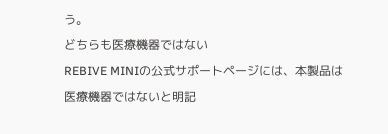う。
どちらも医療機器ではない
REBIVE MINIの公式サポートページには、本製品は医療機器ではないと明記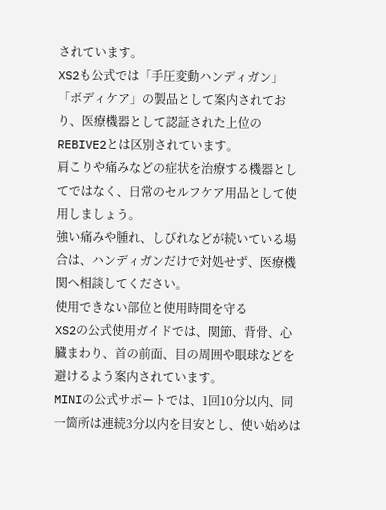されています。
XS2も公式では「手圧変動ハンディガン」「ボディケア」の製品として案内されており、医療機器として認証された上位のREBIVE2とは区別されています。
肩こりや痛みなどの症状を治療する機器としてではなく、日常のセルフケア用品として使用しましょう。
強い痛みや腫れ、しびれなどが続いている場合は、ハンディガンだけで対処せず、医療機関へ相談してください。
使用できない部位と使用時間を守る
XS2の公式使用ガイドでは、関節、背骨、心臓まわり、首の前面、目の周囲や眼球などを避けるよう案内されています。
MINIの公式サポートでは、1回10分以内、同一箇所は連続3分以内を目安とし、使い始めは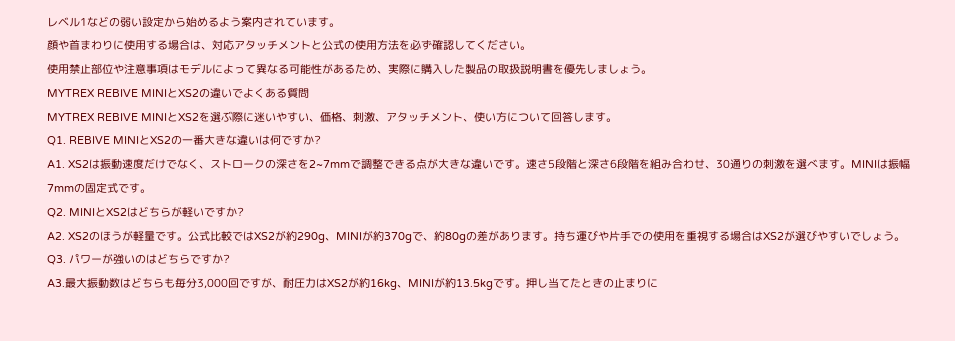レベル1などの弱い設定から始めるよう案内されています。
顔や首まわりに使用する場合は、対応アタッチメントと公式の使用方法を必ず確認してください。
使用禁止部位や注意事項はモデルによって異なる可能性があるため、実際に購入した製品の取扱説明書を優先しましょう。
MYTREX REBIVE MINIとXS2の違いでよくある質問
MYTREX REBIVE MINIとXS2を選ぶ際に迷いやすい、価格、刺激、アタッチメント、使い方について回答します。
Q1. REBIVE MINIとXS2の一番大きな違いは何ですか?
A1. XS2は振動速度だけでなく、ストロークの深さを2~7mmで調整できる点が大きな違いです。速さ5段階と深さ6段階を組み合わせ、30通りの刺激を選べます。MINIは振幅7mmの固定式です。
Q2. MINIとXS2はどちらが軽いですか?
A2. XS2のほうが軽量です。公式比較ではXS2が約290g、MINIが約370gで、約80gの差があります。持ち運びや片手での使用を重視する場合はXS2が選びやすいでしょう。
Q3. パワーが強いのはどちらですか?
A3.最大振動数はどちらも毎分3,000回ですが、耐圧力はXS2が約16kg、MINIが約13.5kgです。押し当てたときの止まりに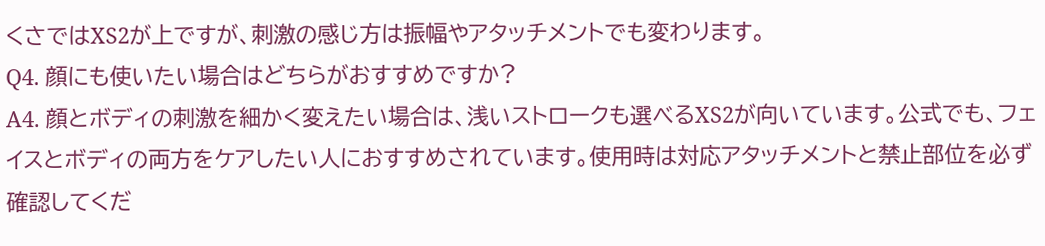くさではXS2が上ですが、刺激の感じ方は振幅やアタッチメントでも変わります。
Q4. 顔にも使いたい場合はどちらがおすすめですか?
A4. 顔とボディの刺激を細かく変えたい場合は、浅いストロークも選べるXS2が向いています。公式でも、フェイスとボディの両方をケアしたい人におすすめされています。使用時は対応アタッチメントと禁止部位を必ず確認してくだ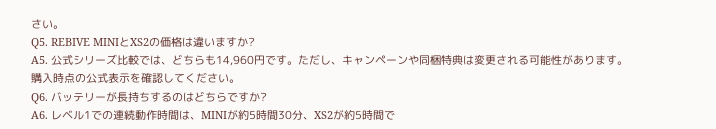さい。
Q5. REBIVE MINIとXS2の価格は違いますか?
A5. 公式シリーズ比較では、どちらも14,960円です。ただし、キャンペーンや同梱特典は変更される可能性があります。購入時点の公式表示を確認してください。
Q6. バッテリーが長持ちするのはどちらですか?
A6. レベル1での連続動作時間は、MINIが約5時間30分、XS2が約5時間で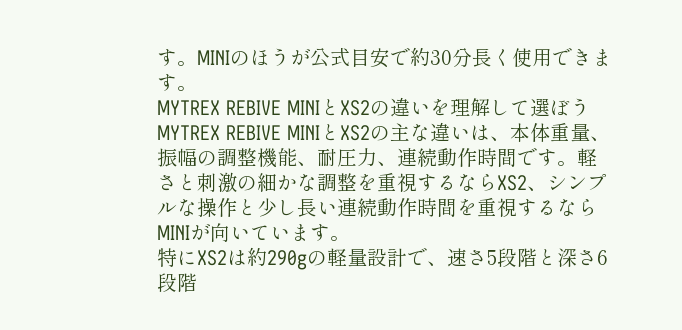す。MINIのほうが公式目安で約30分長く使用できます。
MYTREX REBIVE MINIとXS2の違いを理解して選ぼう
MYTREX REBIVE MINIとXS2の主な違いは、本体重量、振幅の調整機能、耐圧力、連続動作時間です。軽さと刺激の細かな調整を重視するならXS2、シンプルな操作と少し長い連続動作時間を重視するならMINIが向いています。
特にXS2は約290gの軽量設計で、速さ5段階と深さ6段階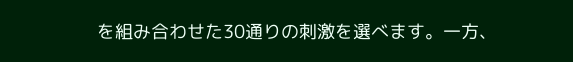を組み合わせた30通りの刺激を選べます。一方、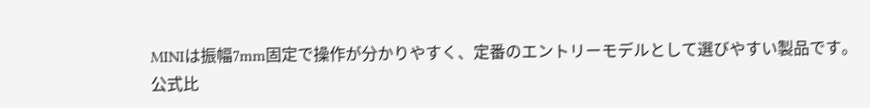MINIは振幅7mm固定で操作が分かりやすく、定番のエントリーモデルとして選びやすい製品です。
公式比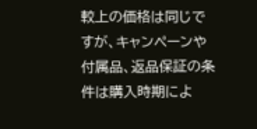較上の価格は同じですが、キャンペーンや付属品、返品保証の条件は購入時期によ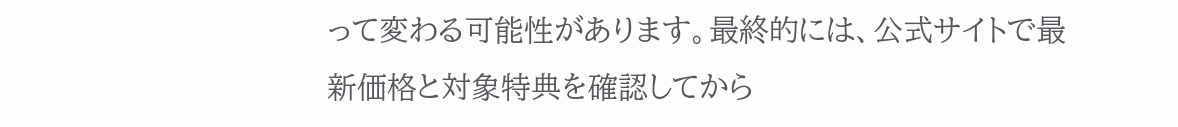って変わる可能性があります。最終的には、公式サイトで最新価格と対象特典を確認してから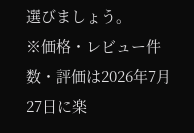選びましょう。
※価格・レビュー件数・評価は2026年7月27日に楽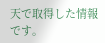天で取得した情報です。